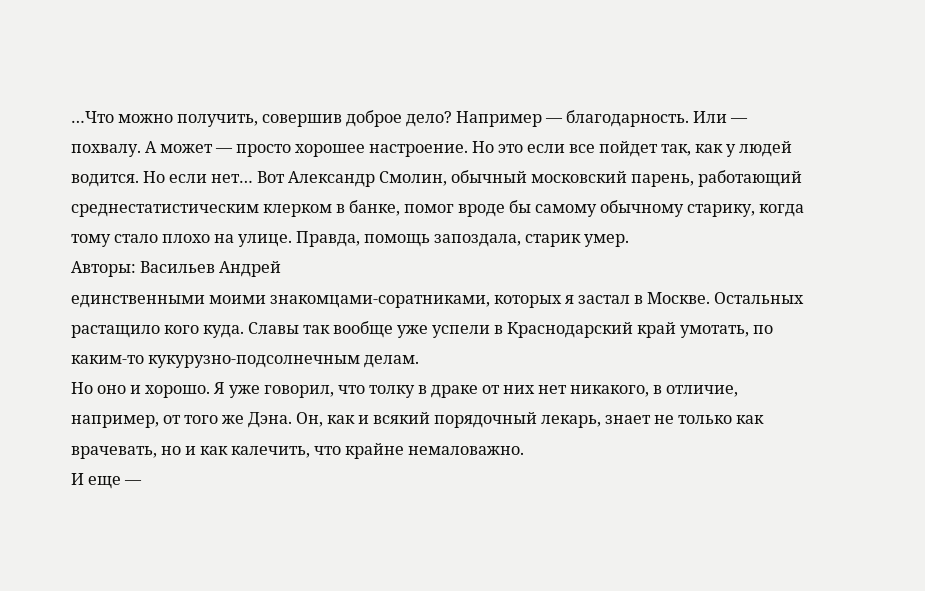…Что можно получить, совершив доброе дело? Например — благодарность. Или — похвалу. А может — просто хорошее настроение. Но это если все пойдет так, как у людей водится. Но если нет… Вот Александр Смолин, обычный московский парень, работающий среднестатистическим клерком в банке, помог вроде бы самому обычному старику, когда тому стало плохо на улице. Правда, помощь запоздала, старик умер.
Авторы: Васильев Андрей
единственными моими знакомцами-соратниками, которых я застал в Москве. Остальных растащило кого куда. Славы так вообще уже успели в Краснодарский край умотать, по каким-то кукурузно-подсолнечным делам.
Но оно и хорошо. Я уже говорил, что толку в драке от них нет никакого, в отличие, например, от того же Дэна. Он, как и всякий порядочный лекарь, знает не только как врачевать, но и как калечить, что крайне немаловажно.
И еще —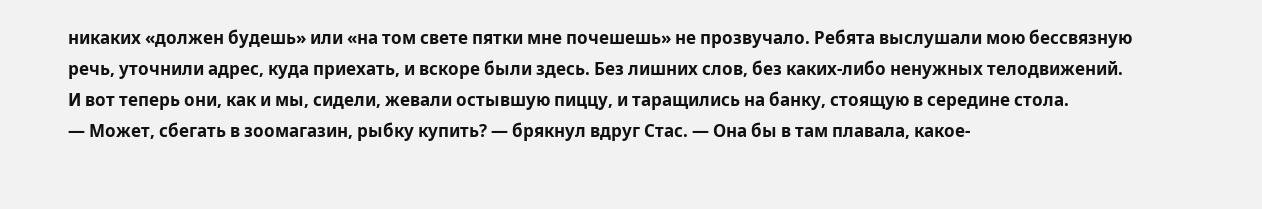никаких «должен будешь» или «на том свете пятки мне почешешь» не прозвучало. Ребята выслушали мою бессвязную речь, уточнили адрес, куда приехать, и вскоре были здесь. Без лишних слов, без каких-либо ненужных телодвижений.
И вот теперь они, как и мы, сидели, жевали остывшую пиццу, и таращились на банку, стоящую в середине стола.
— Может, сбегать в зоомагазин, рыбку купить? — брякнул вдруг Стас. — Она бы в там плавала, какое-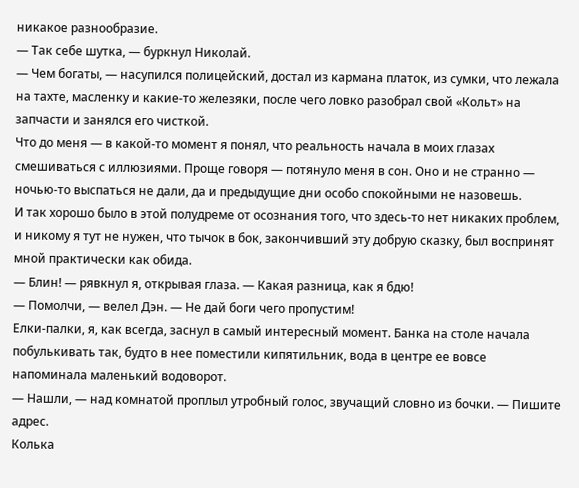никакое разнообразие.
— Так себе шутка, — буркнул Николай.
— Чем богаты, — насупился полицейский, достал из кармана платок, из сумки, что лежала на тахте, масленку и какие-то железяки, после чего ловко разобрал свой «Кольт» на запчасти и занялся его чисткой.
Что до меня — в какой-то момент я понял, что реальность начала в моих глазах смешиваться с иллюзиями. Проще говоря — потянуло меня в сон. Оно и не странно — ночью-то выспаться не дали, да и предыдущие дни особо спокойными не назовешь.
И так хорошо было в этой полудреме от осознания того, что здесь-то нет никаких проблем, и никому я тут не нужен, что тычок в бок, закончивший эту добрую сказку, был воспринят мной практически как обида.
— Блин! — рявкнул я, открывая глаза. — Какая разница, как я бдю!
— Помолчи, — велел Дэн. — Не дай боги чего пропустим!
Елки-палки, я, как всегда, заснул в самый интересный момент. Банка на столе начала побулькивать так, будто в нее поместили кипятильник, вода в центре ее вовсе напоминала маленький водоворот.
— Нашли, — над комнатой проплыл утробный голос, звучащий словно из бочки. — Пишите адрес.
Колька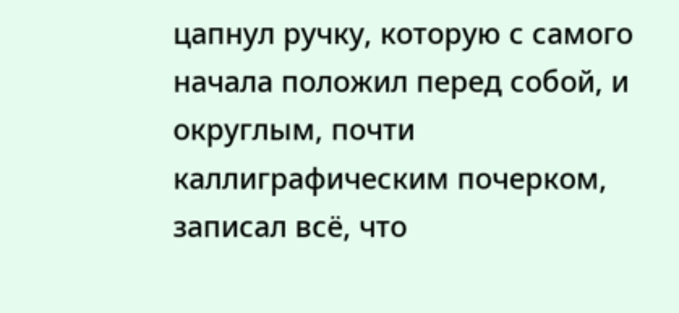цапнул ручку, которую с самого начала положил перед собой, и округлым, почти каллиграфическим почерком, записал всё, что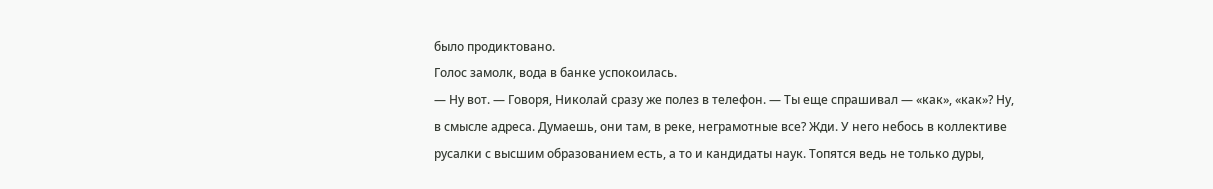было продиктовано.
Голос замолк, вода в банке успокоилась.
— Ну вот. — Говоря, Николай сразу же полез в телефон. — Ты еще спрашивал — «как», «как»? Ну, в смысле адреса. Думаешь, они там, в реке, неграмотные все? Жди. У него небось в коллективе русалки с высшим образованием есть, а то и кандидаты наук. Топятся ведь не только дуры,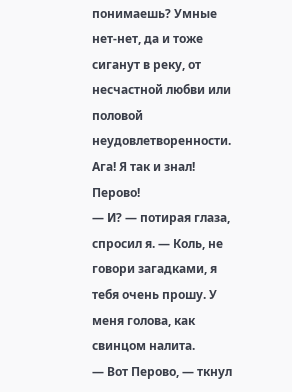понимаешь? Умные нет-нет, да и тоже сиганут в реку, от несчастной любви или половой неудовлетворенности. Ага! Я так и знал! Перово!
— И? — потирая глаза, спросил я. — Коль, не говори загадками, я тебя очень прошу. У меня голова, как свинцом налита.
— Вот Перово, — ткнул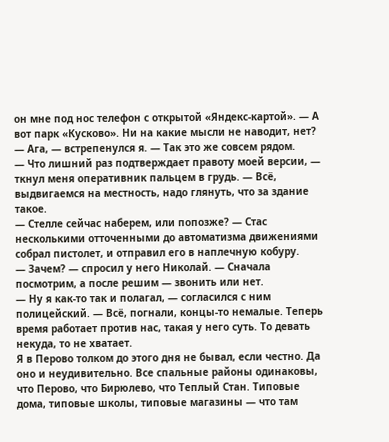он мне под нос телефон с открытой «Яндекс-картой». — А вот парк «Кусково». Ни на какие мысли не наводит, нет?
— Ага, — встрепенулся я. — Так это же совсем рядом.
— Что лишний раз подтверждает правоту моей версии, — ткнул меня оперативник пальцем в грудь. — Всё, выдвигаемся на местность, надо глянуть, что за здание такое.
— Стелле сейчас наберем, или попозже? — Стас несколькими отточенными до автоматизма движениями собрал пистолет, и отправил его в наплечную кобуру.
— Зачем? — спросил у него Николай. — Сначала посмотрим, а после решим — звонить или нет.
— Ну я как-то так и полагал, — согласился с ним полицейский. — Всё, погнали, концы-то немалые. Теперь время работает против нас, такая у него суть. То девать некуда, то не хватает.
Я в Перово толком до этого дня не бывал, если честно. Да оно и неудивительно. Все спальные районы одинаковы, что Перово, что Бирюлево, что Теплый Стан. Типовые дома, типовые школы, типовые магазины — что там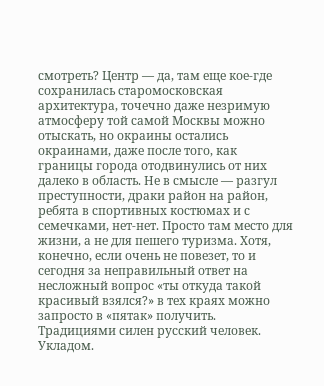смотреть? Центр — да, там еще кое-где сохранилась старомосковская архитектура, точечно даже незримую атмосферу той самой Москвы можно отыскать, но окраины остались окраинами, даже после того, как границы города отодвинулись от них далеко в область. Не в смысле — разгул преступности, драки район на район, ребята в спортивных костюмах и с семечками, нет-нет. Просто там место для жизни, а не для пешего туризма. Хотя, конечно, если очень не повезет, то и сегодня за неправильный ответ на несложный вопрос «ты откуда такой красивый взялся?» в тех краях можно запросто в «пятак» получить. Традициями силен русский человек. Укладом.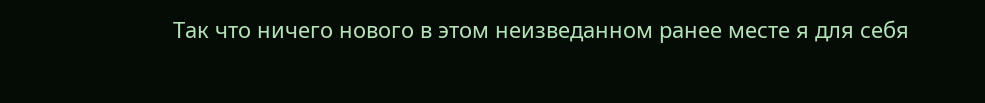Так что ничего нового в этом неизведанном ранее месте я для себя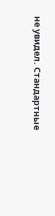не увидел. Стандартные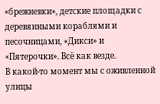«брежневки», детские площадки с деревянными кораблями и песочницами, «Дикси» и «Пятерочки». Всё как везде.
В какой-то момент мы с оживленной улицы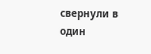свернули в один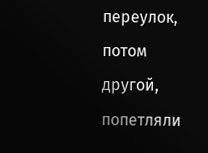переулок, потом другой, попетляли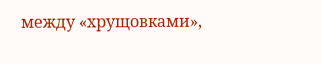между «хрущовками»,